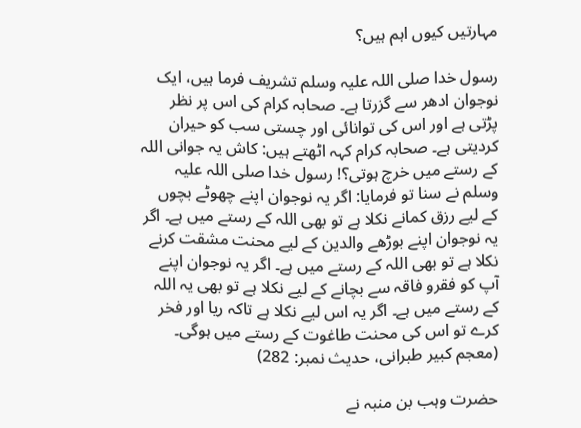مہارتیں کیوں اہم ہیں؟

رسول خدا صلی اللہ علیہ وسلم تشریف فرما ہیں، ایک نوجوان ادھر سے گزرتا ہے۔ صحابہ کرام کی اس پر نظر پڑتی ہے اور اس کی توانائی اور چستی سب کو حیران کردیتی ہے۔ صحابہ کرام کہہ اٹھتے ہیں: کاش یہ جوانی اللہ کے رستے میں خرچ ہوتی؟! رسول خدا صلی اللہ علیہ وسلم نے سنا تو فرمایا: اگر یہ نوجوان اپنے چھوٹے بچوں کے لیے رزق کمانے نکلا ہے تو بھی اللہ کے رستے میں ہے۔ اگر یہ نوجوان اپنے بوڑھے والدین کے لیے محنت مشقت کرنے نکلا ہے تو بھی اللہ کے رستے میں ہے۔ اگر یہ نوجوان اپنے آپ کو فقرو فاقہ سے بچانے کے لیے نکلا ہے تو بھی یہ اللہ کے رستے میں ہے۔ اگر یہ اس لیے نکلا ہے تاکہ ریا اور فخر کرے تو اس کی محنت طاغوت کے رستے میں ہوگی۔ (معجم کبیر طبرانی، حدیث نمبر: 282)

حضرت وہب بن منبہ نے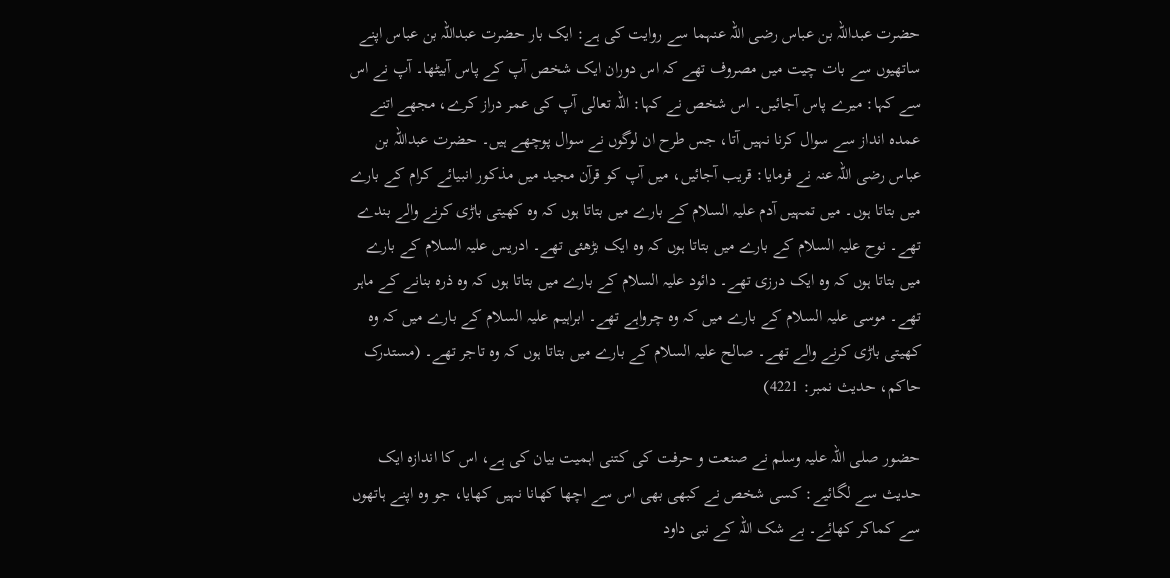حضرت عبداللہ بن عباس رضی اللہ عنہما سے روایت کی ہے: ایک بار حضرت عبداللہ بن عباس اپنے ساتھیوں سے بات چیت میں مصروف تھے کہ اس دوران ایک شخص آپ کے پاس آبیٹھا۔ آپ نے اس سے کہا: میرے پاس آجائیں۔ اس شخص نے کہا: اللہ تعالی آپ کی عمر دراز کرے، مجھے اتنے عمدہ انداز سے سوال کرنا نہیں آتا، جس طرح ان لوگوں نے سوال پوچھے ہیں۔ حضرت عبداللہ بن عباس رضی اللہ عنہ نے فرمایا: قریب آجائیں، میں آپ کو قرآن مجید میں مذکور انبیائے کرام کے بارے میں بتاتا ہوں۔ میں تمہیں آدم علیہ السلام کے بارے میں بتاتا ہوں کہ وہ کھیتی باڑی کرنے والے بندے تھے۔ نوح علیہ السلام کے بارے میں بتاتا ہوں کہ وہ ایک بڑھئی تھے۔ ادریس علیہ السلام کے بارے میں بتاتا ہوں کہ وہ ایک درزی تھے۔ دائود علیہ السلام کے بارے میں بتاتا ہوں کہ وہ ذرہ بنانے کے ماہر تھے۔ موسی علیہ السلام کے بارے میں کہ وہ چرواہے تھے۔ ابراہیم علیہ السلام کے بارے میں کہ وہ کھیتی باڑی کرنے والے تھے۔ صالح علیہ السلام کے بارے میں بتاتا ہوں کہ وہ تاجر تھے۔ (مستدرک حاکم، حدیث نمبر: 4221)

حضور صلی اللہ علیہ وسلم نے صنعت و حرفت کی کتنی اہمیت بیان کی ہے، اس کا اندازہ ایک حدیث سے لگائیے: کسی شخص نے کبھی بھی اس سے اچھا کھانا نہیں کھایا، جو وہ اپنے ہاتھوں سے کماکر کھائے۔ بے شک اللہ کے نبی داود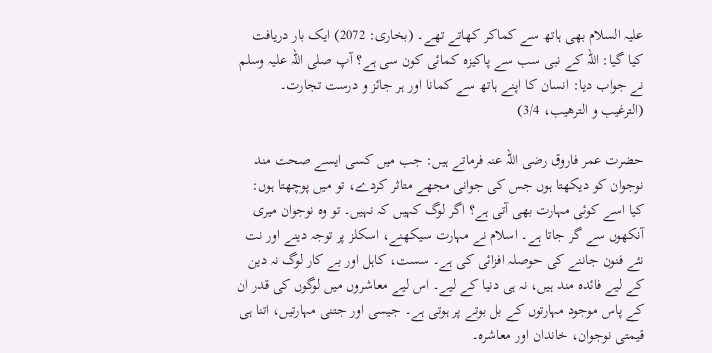علیہ السلام بھی ہاتھ سے کماکر کھاتے تھے۔ (بخاری: 2072) ایک بار دریافت کیا گیا: اللہ کے نبی سب سے پاکیزہ کمائی کون سی ہے؟ آپ صلی اللہ علیہ وسلم نے جواب دیا: انسان کا اپنے ہاتھ سے کمانا اور ہر جائز و درست تجارت۔ (الترغیب و الترھیب، 3/4)

حضرت عمر فاروق رضی اللہ عنہ فرماتے ہیں: جب میں کسی ایسے صحت مند نوجوان کو دیکھتا ہوں جس کی جوانی مجھے متاثر کردے، تو میں پوچھتا ہوں: کیا اسے کوئی مہارت بھی آتی ہے؟ اگر لوگ کہیں کہ نہیں۔ تو وہ نوجوان میری آنکھوں سے گر جاتا ہے۔ اسلام نے مہارت سیکھنے، اسکلز پر توجہ دینے اور نت نئے فنون جاننے کی حوصلہ افزائی کی ہے۔ سست، کاہل اور بے کار لوگ نہ دین کے لیے فائدہ مند ہیں، نہ ہی دنیا کے لیے۔ اس لیے معاشروں میں لوگوں کی قدر ان کے پاس موجود مہارتوں کے بل بوتے پر ہوتی ہے۔ جیسی اور جتنی مہارتیں، اتنا ہی قیمتی نوجوان، خاندان اور معاشرہ۔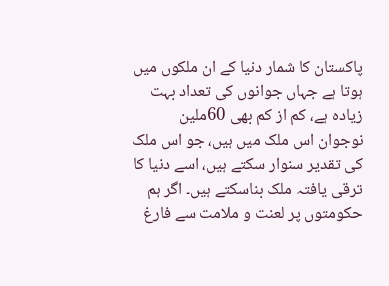پاکستان کا شمار دنیا کے ان ملکوں میں ہوتا ہے جہاں جوانوں کی تعداد بہت زیادہ ہے، کم از کم بھی 60ملین نوجوان اس ملک میں ہیں، جو اس ملک کی تقدیر سنوار سکتے ہیں، اسے دنیا کا ترقی یافتہ ملک بناسکتے ہیں۔ اگر ہم حکومتوں پر لعنت و ملامت سے فارغ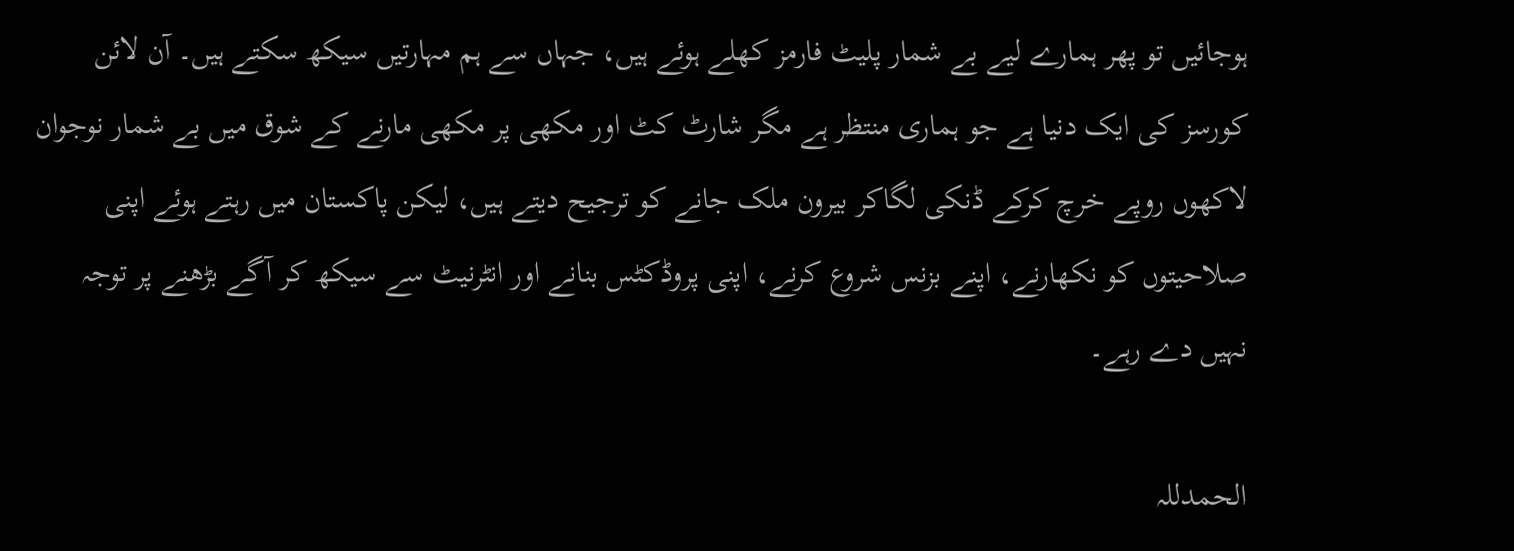ہوجائیں تو پھر ہمارے لیے بے شمار پلیٹ فارمز کھلے ہوئے ہیں، جہاں سے ہم مہارتیں سیکھ سکتے ہیں۔ آن لائن کورسز کی ایک دنیا ہے جو ہماری منتظر ہے مگر شارٹ کٹ اور مکھی پر مکھی مارنے کے شوق میں بے شمار نوجوان لاکھوں روپے خرچ کرکے ڈنکی لگاکر بیرون ملک جانے کو ترجیح دیتے ہیں، لیکن پاکستان میں رہتے ہوئے اپنی صلاحیتوں کو نکھارنے، اپنے بزنس شروع کرنے، اپنی پروڈکٹس بنانے اور انٹرنیٹ سے سیکھ کر آگے بڑھنے پر توجہ نہیں دے رہے۔

الحمدللہ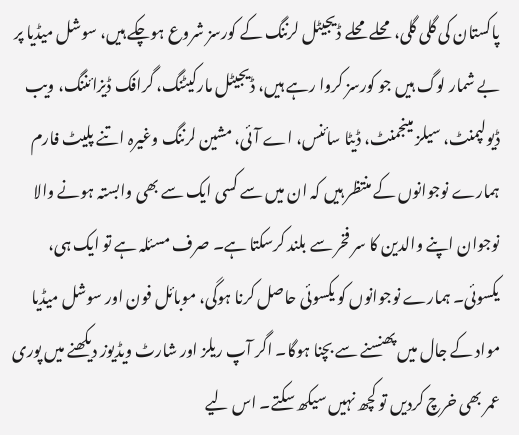پاکستان کی گلی گلی، محلے محلے ڈیجیٹل لرننگ کے کورسز شروع ہوچکے ہیں، سوشل میڈیا پر بے شمار لوگ ہیں جو کورسز کروا رہے ہیں، ڈیجیٹل مارکیٹنگ، گرافک ڈیزائننگ، ویب ڈیولپمنٹ، سیلز مینجمنٹ، ڈیٹا سائنس، اے آئی، مشین لرننگ وغیرہ اتنے پلیٹ فارم ہمارے نوجوانوں کے منتظر ہیں کہ ان میں سے کسی ایک سے بھی وابستہ ہونے والا نوجوان اپنے والدین کا سر فخر سے بلند کرسکتا ہے۔ صرف مسئلہ ہے تو ایک ہی، یکسوئی۔ ہمارے نوجوانوں کو یکسوئی حاصل کرنا ہوگی، موبائل فون اور سوشل میڈیا مواد کے جال میں پھنسنے سے بچنا ہوگا۔ اگر آپ ریلز اور شارٹ ویڈیوز دیکھنے میں پوری عمر بھی خرچ کردیں تو کچھ نہیں سیکھ سکتے۔ اس لیے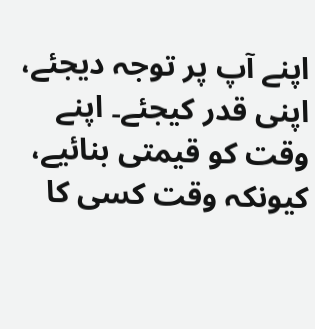اپنے آپ پر توجہ دیجئے، اپنی قدر کیجئے۔ اپنے وقت کو قیمتی بنائیے، کیونکہ وقت کسی کا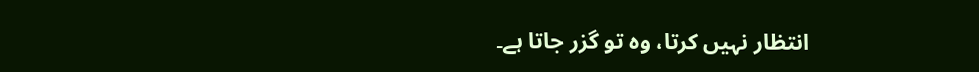انتظار نہیں کرتا، وہ تو گزر جاتا ہے۔